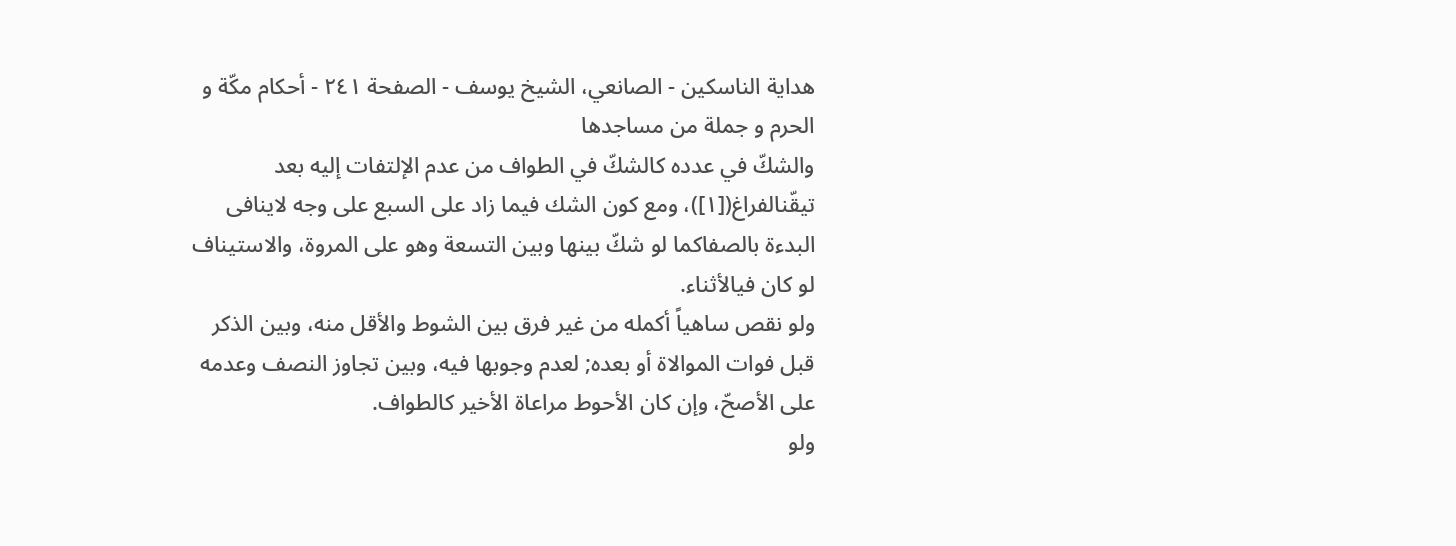هداية الناسكين - الصانعي، الشيخ يوسف - الصفحة ٢٤١ - أحكام مكّة و الحرم و جملة من مساجدها
والشكّ في عدده كالشكّ في الطواف من عدم الإلتفات إليه بعد تيقّنالفراغ([١])، ومع كون الشك فيما زاد على السبع على وجه لاينافى البدءة بالصفاكما لو شكّ بينها وبين التسعة وهو على المروة، والاستيناف لو كان فيالأثناء.
ولو نقص ساهياً أكمله من غير فرق بين الشوط والأقل منه، وبين الذكر قبل فوات الموالاة أو بعده; لعدم وجوبها فيه، وبين تجاوز النصف وعدمه على الأصحّ، وإن كان الأحوط مراعاة الأخير كالطواف.
ولو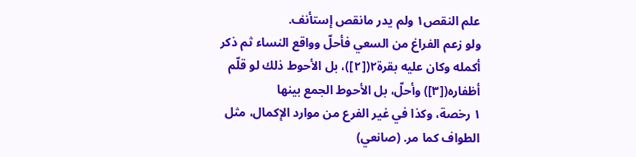علم النقص١ ولم يدر مانقص إستأنف.
ولو زعم الفراغ من السعي فأحلّ وواقع النساء ثم ذكر أكمله وكان عليه بقرة٢([٢])، بل الأحوط ذلك لو قلّم أظفاره([٣]) وأحلّ، بل الأحوط الجمع بينها
١ رخصة، وكذا في غير الفرع من موارد الإكمال، مثل الطواف كما مر. (صانعي)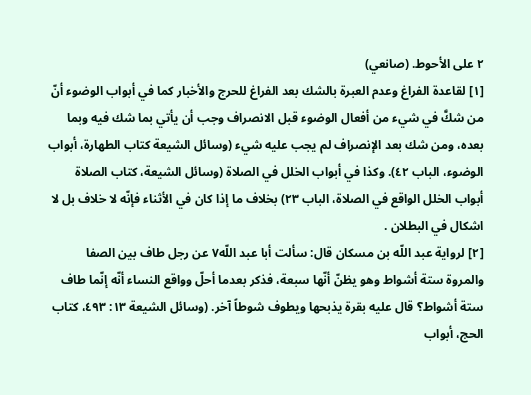٢ على الأحوط. (صانعي)
[١] لقاعدة الفراغ وعدم العبرة بالشك بعد الفراغ للحرج والأخبار كما في أبواب الوضوء أنّ من شكَّ في شيء من أفعال الوضوء قبل الانصراف وجب أن يأتي بما شك فيه وبما بعده، ومن شك بعد الإنصراف لم يجب عليه شيء (وسائل الشيعة كتاب الطهارة، أبواب الوضوء، الباب ٤٢). وكذا في أبواب الخلل في الصلاة (وسائل الشيعة، كتاب الصلاة أبواب الخلل الواقع في الصلاة، الباب ٢٣) بخلاف ما إذا كان في الأثناء فإنّه لا خلاف بل لا اشكال في البطلان .
[٢] لرواية عبد اللّه بن مسكان قال: سألت أبا عبد اللّه٧ عن رجل طاف بين الصفا والمروة ستة أشواط وهو يظنّ أنّها سبعة، فذكر بعدما أحلّ وواقع النساء أنّه إنّما طاف ستة أشواط؟ قال عليه بقرة يذبحها ويطوف شوطاً آخر. (وسائل الشيعة ١٣: ٤٩٣، كتاب الحج، أبواب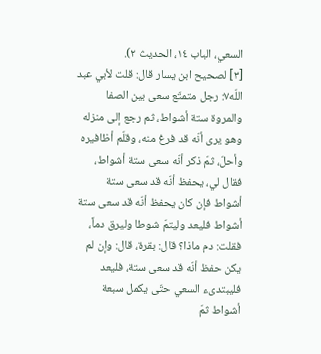السعي، الباب ١٤، الحديث ٢).
[٣] لصحيح ابن يسار قال: قلت لأبي عبد اللّه٧: رجل متمتّع سعى بين الصفا والمروة ستة أشواط، ثم رجع إلى منزله وهو يرى أنّه قد فرغ منه، وقلّم أظافيره وأحلّ، ثمّ ذكر أنّه سعى ستة أشواط، فقال لي، يحفظ أنّه قد سعى ستة أشواط فإن كان يحفظ أنّه قد سعى ستة أشواط فليعد وليتمّ شوطا وليرق دماً، فقلت: دم ماذا؟ قال: بقرة، قال: وإن لم يكن حفظ أنّه قد سعى ستة، فليعد فليبتدىء السعي حتّى يكمل سبعة أشواط ثمّ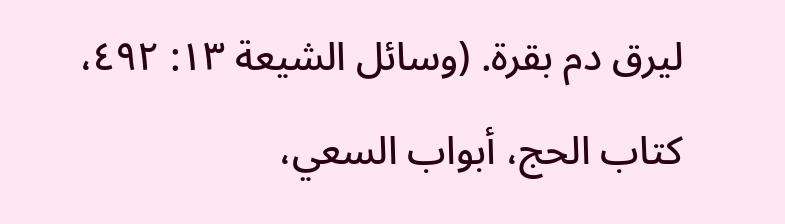ليرق دم بقرة. (وسائل الشيعة ١٣: ٤٩٢، كتاب الحج، أبواب السعي،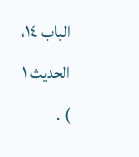الباب ١٤، الحديث ١ ) .